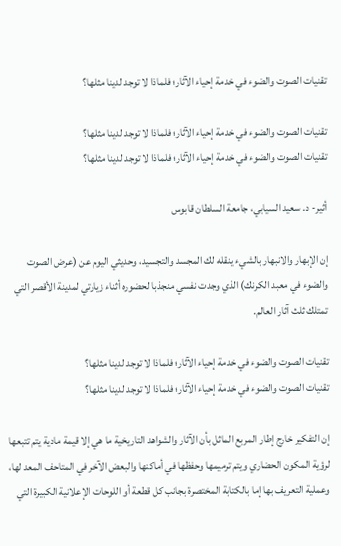تقنيات الصوت والضوء في خدمة إحياء الآثار؛ فلماذا لا توجد لدينا مثلها؟

تقنيات الصوت والضوء في خدمة إحياء الآثار؛ فلماذا لا توجد لدينا مثلها؟
تقنيات الصوت والضوء في خدمة إحياء الآثار؛ فلماذا لا توجد لدينا مثلها؟

أثير- د. سعيد السيابي، جامعة السلطان قابوس

إن الإبهار والانبهار بالشيء ينقله لك المجسد والتجسيد، وحديثي اليوم عن (عرض الصوت والضوء في معبد الكرنك) الذي وجدت نفسي منجذبا لحضوره أثناء زيارتي لمدينة الأقصر التي تمتلك ثلث آثار العالم.

تقنيات الصوت والضوء في خدمة إحياء الآثار؛ فلماذا لا توجد لدينا مثلها؟
تقنيات الصوت والضوء في خدمة إحياء الآثار؛ فلماذا لا توجد لدينا مثلها؟

إن التفكير خارج إطار المربع الماثل بأن الآثار والشواهد التاريخية ما هي إلا قيمة مادية يتم تتبعها لرؤية المكون الحضاري ويتم ترميمها وحفظها في أماكنها والبعض الآخر في المتاحف المعد لها، وعملية التعريف بها إما بالكتابة المختصرة بجانب كل قطعة أو اللوحات الإعلانية الكبيرة التي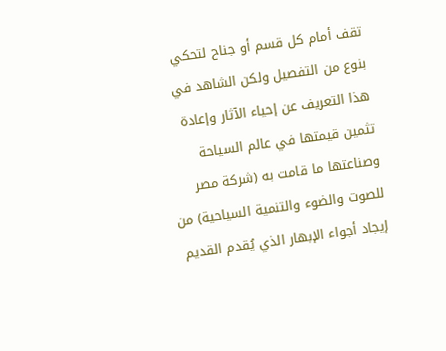تقف أمام كل قسم أو جناح لتحكي بنوع من التفصيل ولكن الشاهد في هذا التعريف عن إحياء الآثار وإعادة تثمين قيمتها في عالم السياحة وصناعتها ما قامت به (شركة مصر للصوت والضوء والتنمية السياحية) من إيجاد أجواء الإبهار الذي يُقدم القديم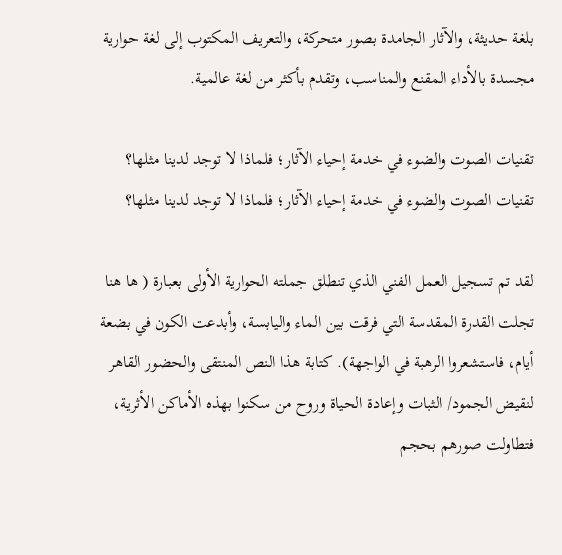بلغة حديثة، والآثار الجامدة بصور متحركة، والتعريف المكتوب إلى لغة حوارية مجسدة بالأداء المقنع والمناسب، وتقدم بأكثر من لغة عالمية.

تقنيات الصوت والضوء في خدمة إحياء الآثار؛ فلماذا لا توجد لدينا مثلها؟
تقنيات الصوت والضوء في خدمة إحياء الآثار؛ فلماذا لا توجد لدينا مثلها؟

لقد تم تسجيل العمل الفني الذي تنطلق جملته الحوارية الأولى بعبارة ( ها هنا تجلت القدرة المقدسة التي فرقت بين الماء واليابسة، وأبدعت الكون في بضعة أيام، فاستشعروا الرهبة في الواجهة). كتابة هذا النص المنتقى والحضور القاهر لنقيض الجمود/ الثبات وإعادة الحياة وروح من سكنوا بهذه الأماكن الأثرية، فتطاولت صورهم بحجم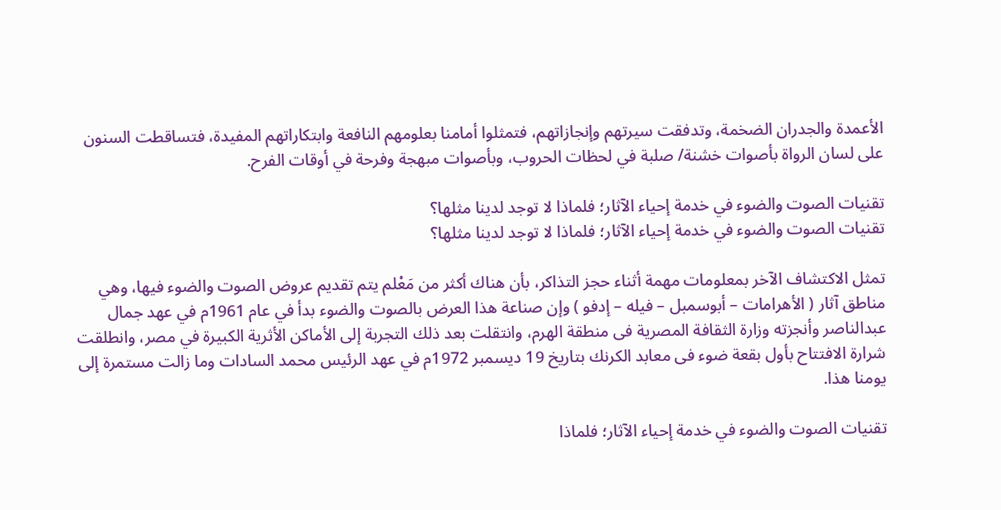الأعمدة والجدران الضخمة، وتدفقت سيرتهم وإنجازاتهم، فتمثلوا أمامنا بعلومهم النافعة وابتكاراتهم المفيدة، فتساقطت السنون على لسان الرواة بأصوات خشنة/ صلبة في لحظات الحروب، وبأصوات مبهجة وفرحة في أوقات الفرح.

تقنيات الصوت والضوء في خدمة إحياء الآثار؛ فلماذا لا توجد لدينا مثلها؟
تقنيات الصوت والضوء في خدمة إحياء الآثار؛ فلماذا لا توجد لدينا مثلها؟

تمثل الاكتشاف الآخر بمعلومات مهمة أثناء حجز التذاكر، بأن هناك أكثر من مَعْلم يتم تقديم عروض الصوت والضوء فيها، وهي مناطق آثار ( الأهرامات – أبوسمبل – فيله – إدفو ) وإن صناعة هذا العرض بالصوت والضوء بدأ في عام 1961م في عهد جمال عبدالناصر وأنجزته وزارة الثقافة المصرية فى منطقة الهرم، وانتقلت بعد ذلك التجربة إلى الأماكن الأثرية الكبيرة في مصر، وانطلقت شرارة الافتتاح بأول بقعة ضوء فى معابد الكرنك بتاريخ 19 ديسمبر 1972م في عهد الرئيس محمد السادات وما زالت مستمرة إلى يومنا هذا.

تقنيات الصوت والضوء في خدمة إحياء الآثار؛ فلماذا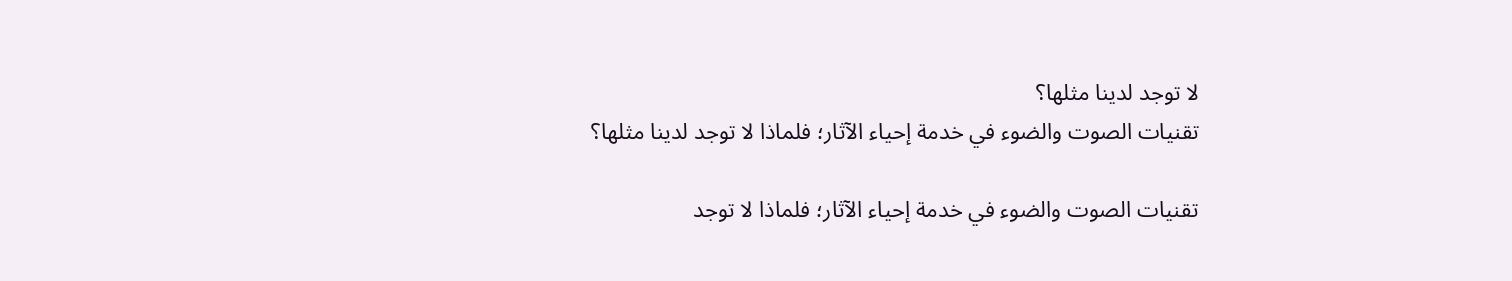لا توجد لدينا مثلها؟
تقنيات الصوت والضوء في خدمة إحياء الآثار؛ فلماذا لا توجد لدينا مثلها؟

تقنيات الصوت والضوء في خدمة إحياء الآثار؛ فلماذا لا توجد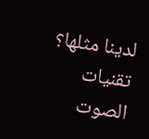لدينا مثلها؟
تقنيات الصوت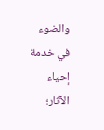والضوء في خدمة إحياء الآثار؛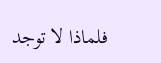فلماذا لا توجد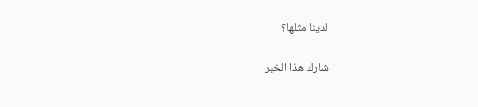لدينا مثلها؟

شارك هذا الخبر